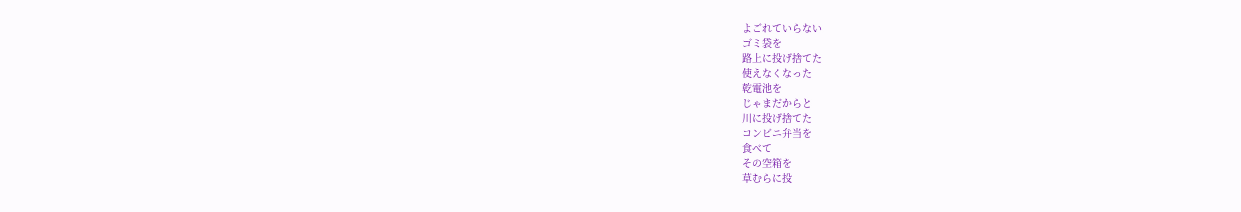よごれていらない
ゴミ袋を
路上に投げ捨てた
使えなくなった
乾電池を
じゃまだからと
川に投げ捨てた
コンビニ弁当を
食べて
その空箱を
草むらに投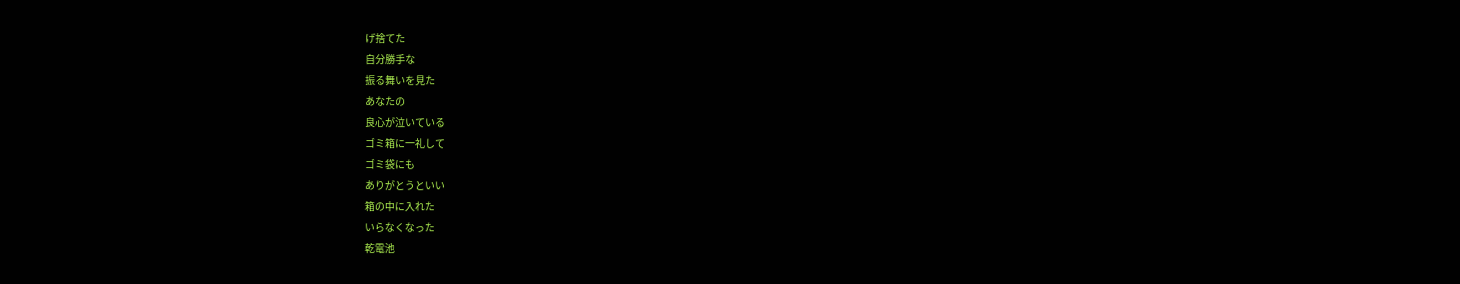げ捨てた
自分勝手な
振る舞いを見た
あなたの
良心が泣いている
ゴミ箱に一礼して
ゴミ袋にも
ありがとうといい
箱の中に入れた
いらなくなった
乾電池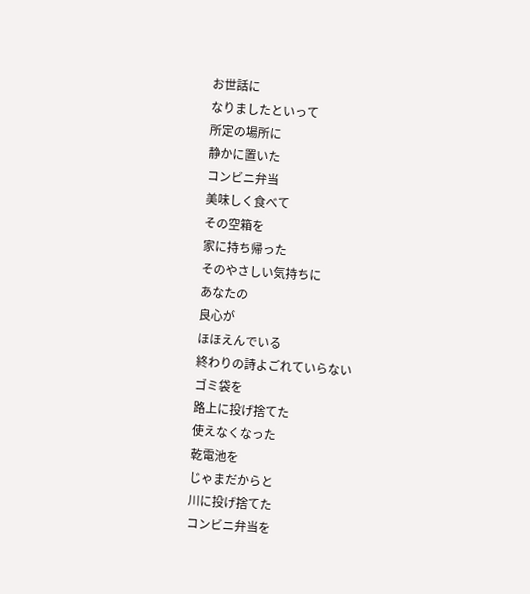お世話に
なりましたといって
所定の場所に
静かに置いた
コンビニ弁当
美味しく食べて
その空箱を
家に持ち帰った
そのやさしい気持ちに
あなたの
良心が
ほほえんでいる
終わりの詩よごれていらない
ゴミ袋を
路上に投げ捨てた
使えなくなった
乾電池を
じゃまだからと
川に投げ捨てた
コンビニ弁当を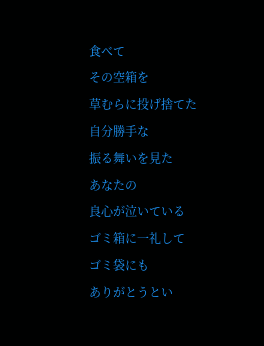食べて
その空箱を
草むらに投げ捨てた
自分勝手な
振る舞いを見た
あなたの
良心が泣いている
ゴミ箱に一礼して
ゴミ袋にも
ありがとうとい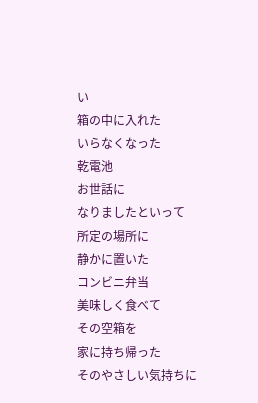い
箱の中に入れた
いらなくなった
乾電池
お世話に
なりましたといって
所定の場所に
静かに置いた
コンビニ弁当
美味しく食べて
その空箱を
家に持ち帰った
そのやさしい気持ちに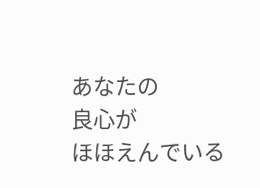あなたの
良心が
ほほえんでいる